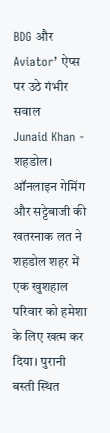BDG और Aviator’ ऐप्स पर उठे गंभीर सवाल
Junaid Khan - शहडोल। ऑनलाइन गेमिंग और सट्टेबाजी की खतरनाक लत ने शहडोल शहर में एक खुशहाल परिवार को हमेशा के लिए खत्म कर दिया। पुरानी बस्ती स्थित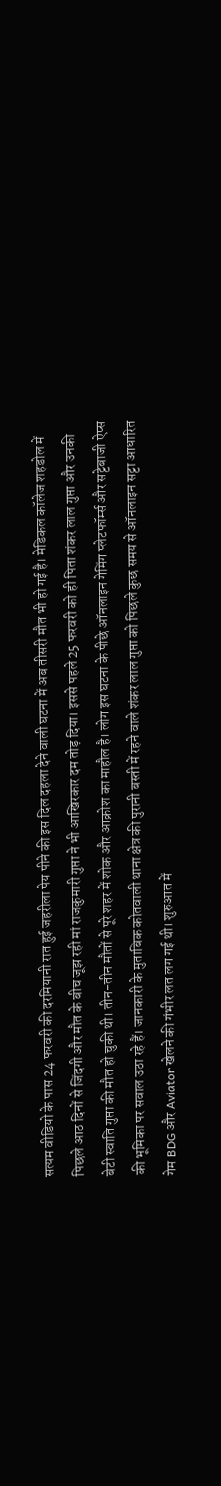सत्यम वीडियो के पास 24 फरवरी की दरमियानी रात हुई जहरीला पेय पीने की इस दिल दहला देने वाली घटना में अब तीसरी मौत भी हो गई है। मेडिकल कॉलेज शहडोल में पिछले आठ दिनों से जिंदगी और मौत के बीच जूझ रही मां राजकुमारी गुप्ता ने भी आखिरकार दम तोड़ दिया। इससे पहले 25 फरवरी को ही पिता शंकर लाल गुप्ता और उनकी बेटी स्वाति गुप्ता की मौत हो चुकी थी। तीन-तीन मौतों से पूरे शहर में शोक और आक्रोश का माहौल है। लोग इस घटना के पीछे ऑनलाइन गेमिंग प्लेटफॉर्म्स और सट्टेबाजी ऐप्स की भूमिका पर सवाल उठा रहे हैं। जानकारी के मुताबिक कोतवाली थाना क्षेत्र की पुरानी बस्ती में रहने वाले शंकर लाल गुप्ता को पिछले कुछ समय से ऑनलाइन सट्टा आधारित गेम BDG और Aviator खेलने की गंभीर लत लग गई थी। शुरुआत में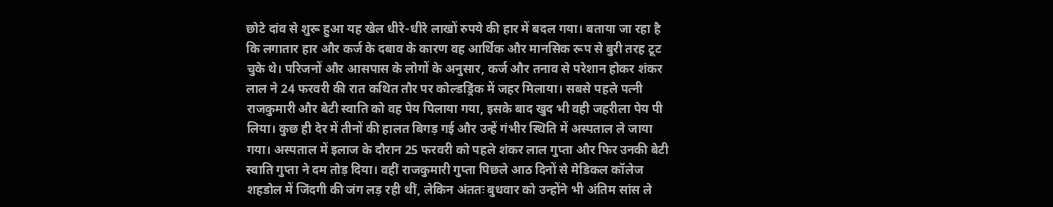छोटे दांव से शुरू हुआ यह खेल धीरे-धीरे लाखों रुपये की हार में बदल गया। बताया जा रहा है कि लगातार हार और कर्ज के दबाव के कारण वह आर्थिक और मानसिक रूप से बुरी तरह टूट चुके थे। परिजनों और आसपास के लोगों के अनुसार, कर्ज और तनाव से परेशान होकर शंकर लाल ने 24 फरवरी की रात कथित तौर पर कोल्डड्रिंक में जहर मिलाया। सबसे पहले पत्नी राजकुमारी और बेटी स्वाति को वह पेय पिलाया गया, इसके बाद खुद भी वही जहरीला पेय पी लिया। कुछ ही देर में तीनों की हालत बिगड़ गई और उन्हें गंभीर स्थिति में अस्पताल ले जाया गया। अस्पताल में इलाज के दौरान 25 फरवरी को पहले शंकर लाल गुप्ता और फिर उनकी बेटी स्वाति गुप्ता ने दम तोड़ दिया। वहीं राजकुमारी गुप्ता पिछले आठ दिनों से मेडिकल कॉलेज शहडोल में जिंदगी की जंग लड़ रही थीं, लेकिन अंततः बुधवार को उन्होंने भी अंतिम सांस ले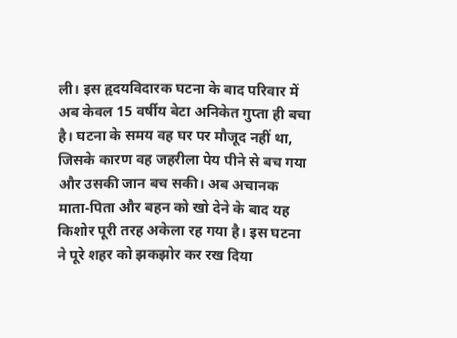ली। इस हृदयविदारक घटना के बाद परिवार में अब केवल 15 वर्षीय बेटा अनिकेत गुप्ता ही बचा है। घटना के समय वह घर पर मौजूद नहीं था, जिसके कारण वह जहरीला पेय पीने से बच गया और उसकी जान बच सकी। अब अचानक माता-पिता और बहन को खो देने के बाद यह किशोर पूरी तरह अकेला रह गया है। इस घटना ने पूरे शहर को झकझोर कर रख दिया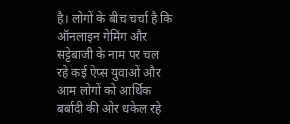है। लोगों के बीच चर्चा है कि ऑनलाइन गेमिंग और सट्टेबाजी के नाम पर चल रहे कई ऐप्स युवाओं और आम लोगों को आर्थिक बर्बादी की ओर धकेल रहे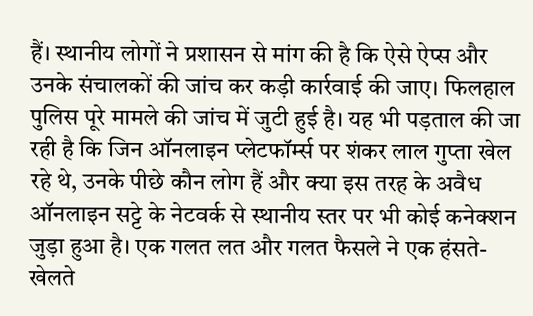हैं। स्थानीय लोगों ने प्रशासन से मांग की है कि ऐसे ऐप्स और उनके संचालकों की जांच कर कड़ी कार्रवाई की जाए। फिलहाल पुलिस पूरे मामले की जांच में जुटी हुई है। यह भी पड़ताल की जा रही है कि जिन ऑनलाइन प्लेटफॉर्म्स पर शंकर लाल गुप्ता खेल रहे थे, उनके पीछे कौन लोग हैं और क्या इस तरह के अवैध ऑनलाइन सट्टे के नेटवर्क से स्थानीय स्तर पर भी कोई कनेक्शन जुड़ा हुआ है। एक गलत लत और गलत फैसले ने एक हंसते-खेलते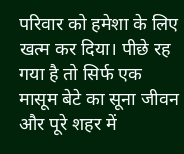परिवार को हमेशा के लिए खत्म कर दिया। पीछे रह गया है तो सिर्फ एक मासूम बेटे का सूना जीवन और पूरे शहर में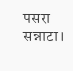पसरा सन्नाटा।